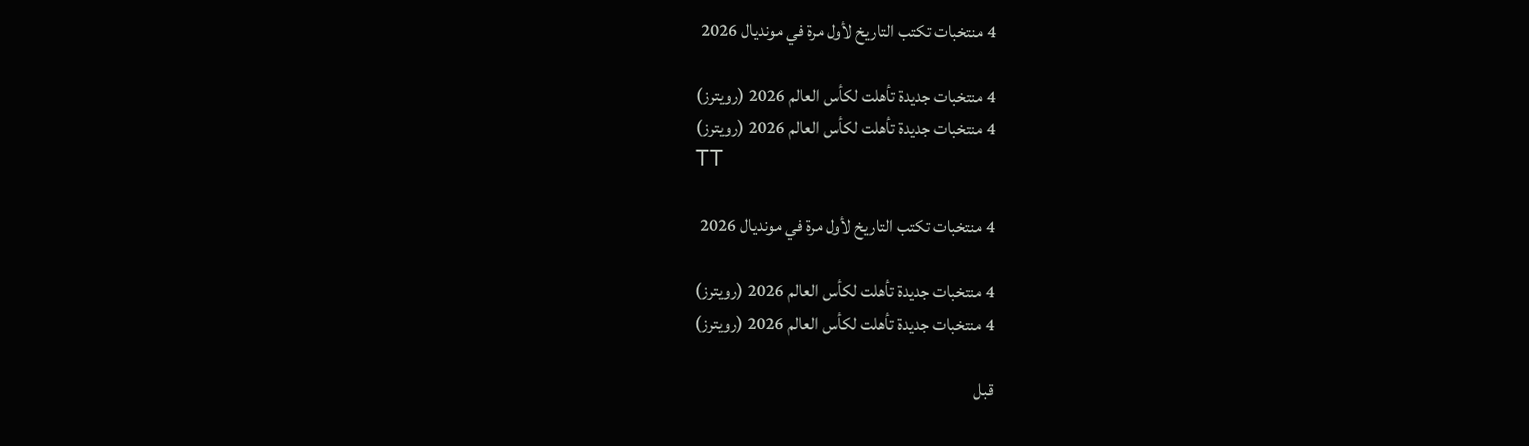4 منتخبات تكتب التاريخ لأول مرة في مونديال 2026

4 منتخبات جديدة تأهلت لكأس العالم 2026 (رويترز)
4 منتخبات جديدة تأهلت لكأس العالم 2026 (رويترز)
TT

4 منتخبات تكتب التاريخ لأول مرة في مونديال 2026

4 منتخبات جديدة تأهلت لكأس العالم 2026 (رويترز)
4 منتخبات جديدة تأهلت لكأس العالم 2026 (رويترز)

قبل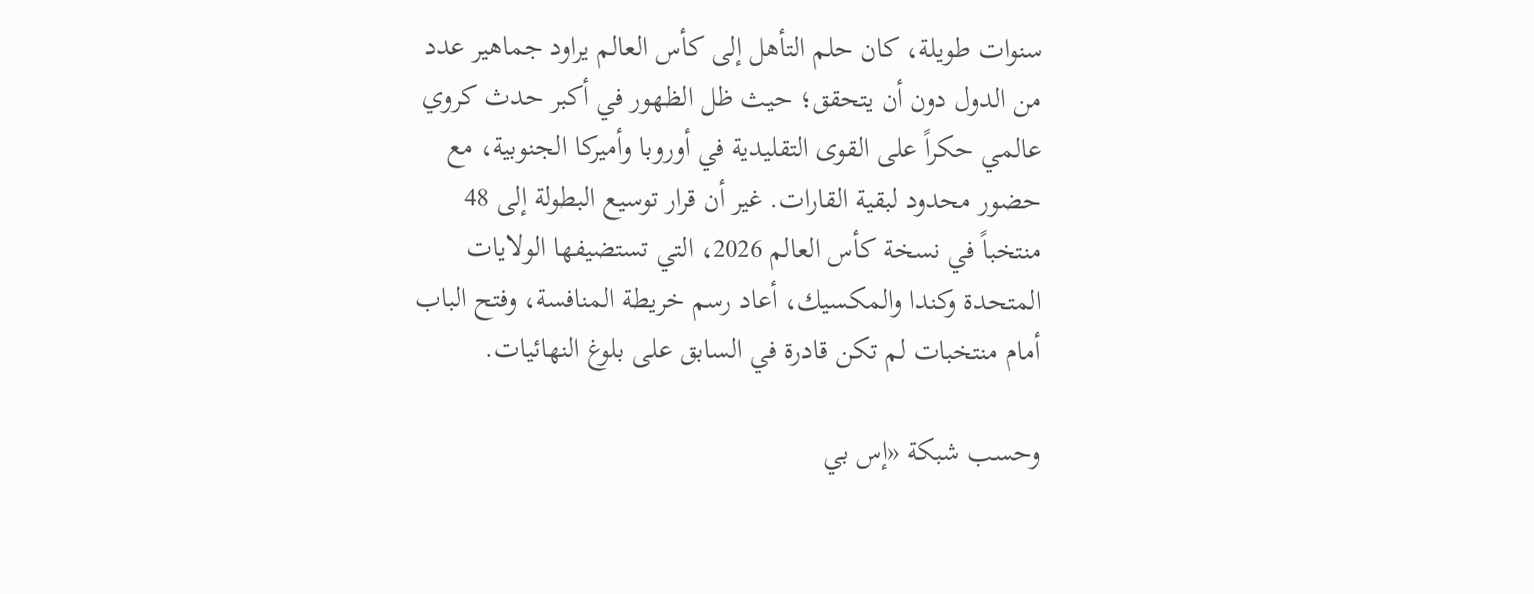سنوات طويلة، كان حلم التأهل إلى كأس العالم يراود جماهير عدد من الدول دون أن يتحقق؛ حيث ظل الظهور في أكبر حدث كروي عالمي حكراً على القوى التقليدية في أوروبا وأميركا الجنوبية، مع حضور محدود لبقية القارات. غير أن قرار توسيع البطولة إلى 48 منتخباً في نسخة كأس العالم 2026، التي تستضيفها الولايات المتحدة وكندا والمكسيك، أعاد رسم خريطة المنافسة، وفتح الباب أمام منتخبات لم تكن قادرة في السابق على بلوغ النهائيات.

وحسب شبكة «إس بي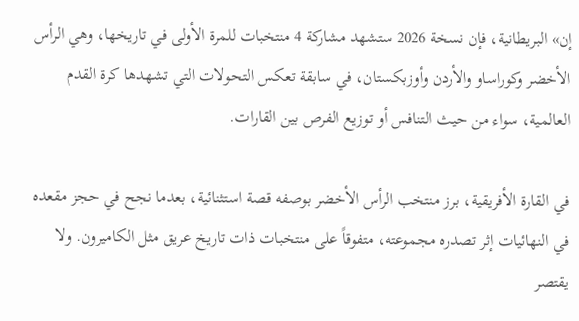إن» البريطانية، فإن نسخة 2026 ستشهد مشاركة 4 منتخبات للمرة الأولى في تاريخها، وهي الرأس الأخضر وكوراساو والأردن وأوزبكستان، في سابقة تعكس التحولات التي تشهدها كرة القدم العالمية، سواء من حيث التنافس أو توزيع الفرص بين القارات.

في القارة الأفريقية، برز منتخب الرأس الأخضر بوصفه قصة استثنائية، بعدما نجح في حجز مقعده في النهائيات إثر تصدره مجموعته، متفوقاً على منتخبات ذات تاريخ عريق مثل الكاميرون. ولا يقتصر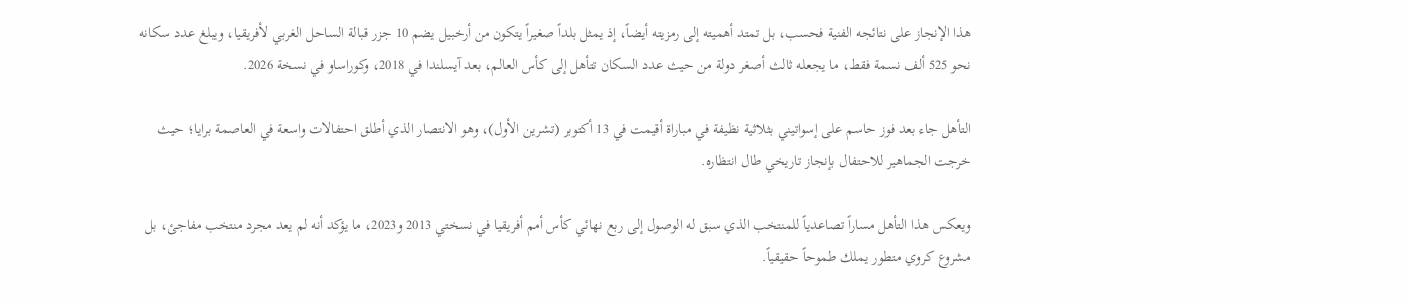هذا الإنجاز على نتائجه الفنية فحسب، بل تمتد أهميته إلى رمزيته أيضاً، إذ يمثل بلداً صغيراً يتكون من أرخبيل يضم 10 جزر قبالة الساحل الغربي لأفريقيا، ويبلغ عدد سكانه نحو 525 ألف نسمة فقط، ما يجعله ثالث أصغر دولة من حيث عدد السكان تتأهل إلى كأس العالم، بعد آيسلندا في 2018، وكوراساو في نسخة 2026.

التأهل جاء بعد فوز حاسم على إسواتيني بثلاثية نظيفة في مباراة أقيمت في 13 أكتوبر (تشرين الأول)، وهو الانتصار الذي أطلق احتفالات واسعة في العاصمة برايا؛ حيث خرجت الجماهير للاحتفال بإنجاز تاريخي طال انتظاره.

ويعكس هذا التأهل مساراً تصاعدياً للمنتخب الذي سبق له الوصول إلى ربع نهائي كأس أمم أفريقيا في نسختي 2013 و2023، ما يؤكد أنه لم يعد مجرد منتخب مفاجئ، بل مشروع كروي متطور يملك طموحاً حقيقياً.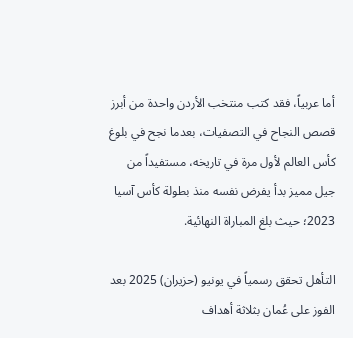أما عربياً، فقد كتب منتخب الأردن واحدة من أبرز قصص النجاح في التصفيات، بعدما نجح في بلوغ كأس العالم لأول مرة في تاريخه، مستفيداً من جيل مميز بدأ يفرض نفسه منذ بطولة كأس آسيا 2023؛ حيث بلغ المباراة النهائية.

التأهل تحقق رسمياً في يونيو (حزيران) 2025 بعد الفوز على عُمان بثلاثة أهداف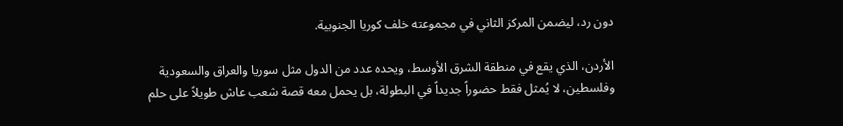دون رد، ليضمن المركز الثاني في مجموعته خلف كوريا الجنوبية.

الأردن، الذي يقع في منطقة الشرق الأوسط، ويحده عدد من الدول مثل سوريا والعراق والسعودية وفلسطين، لا يُمثل فقط حضوراً جديداً في البطولة، بل يحمل معه قصة شعب عاش طويلاً على حلم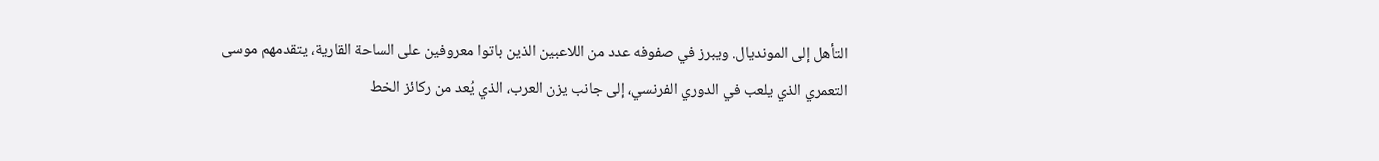التأهل إلى المونديال. ويبرز في صفوفه عدد من اللاعبين الذين باتوا معروفين على الساحة القارية، يتقدمهم موسى التعمري الذي يلعب في الدوري الفرنسي، إلى جانب يزن العرب، الذي يُعد من ركائز الخط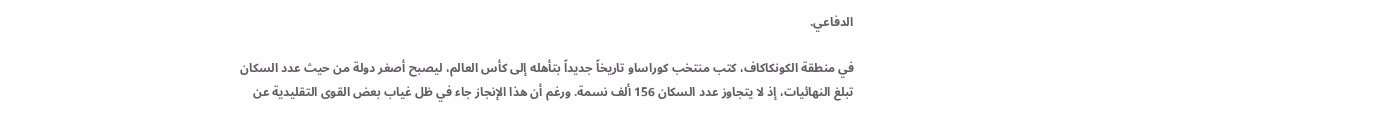الدفاعي.

في منطقة الكونكاكاف، كتب منتخب كوراساو تاريخاً جديداً بتأهله إلى كأس العالم، ليصبح أصغر دولة من حيث عدد السكان تبلغ النهائيات، إذ لا يتجاوز عدد السكان 156 ألف نسمة. ورغم أن هذا الإنجاز جاء في ظل غياب بعض القوى التقليدية عن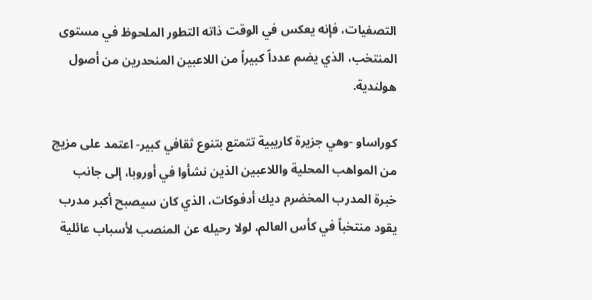التصفيات، فإنه يعكس في الوقت ذاته التطور الملحوظ في مستوى المنتخب، الذي يضم عدداً كبيراً من اللاعبين المنحدرين من أصول هولندية.

كوراساو -وهي جزيرة كاريبية تتمتع بتنوع ثقافي كبير- اعتمد على مزيج من المواهب المحلية واللاعبين الذين نشأوا في أوروبا، إلى جانب خبرة المدرب المخضرم ديك أدفوكات، الذي كان سيصبح أكبر مدرب يقود منتخباً في كأس العالم، لولا رحيله عن المنصب لأسباب عائلية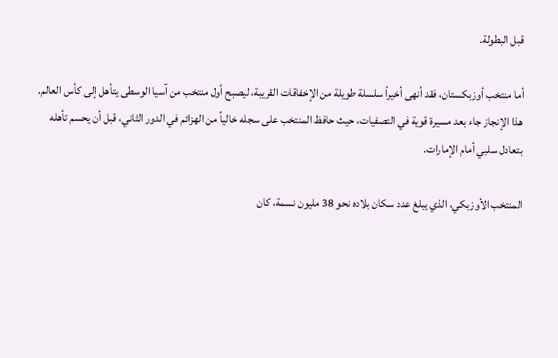قبل البطولة.

أما منتخب أوزبكستان، فقد أنهى أخيراً سلسلة طويلة من الإخفاقات القريبة، ليصبح أول منتخب من آسيا الوسطى يتأهل إلى كأس العالم. هذا الإنجاز جاء بعد مسيرة قوية في التصفيات، حيث حافظ المنتخب على سجله خالياً من الهزائم في الدور الثاني، قبل أن يحسم تأهله بتعادل سلبي أمام الإمارات.

المنتخب الأوزبكي، الذي يبلغ عدد سكان بلاده نحو 38 مليون نسمة، كان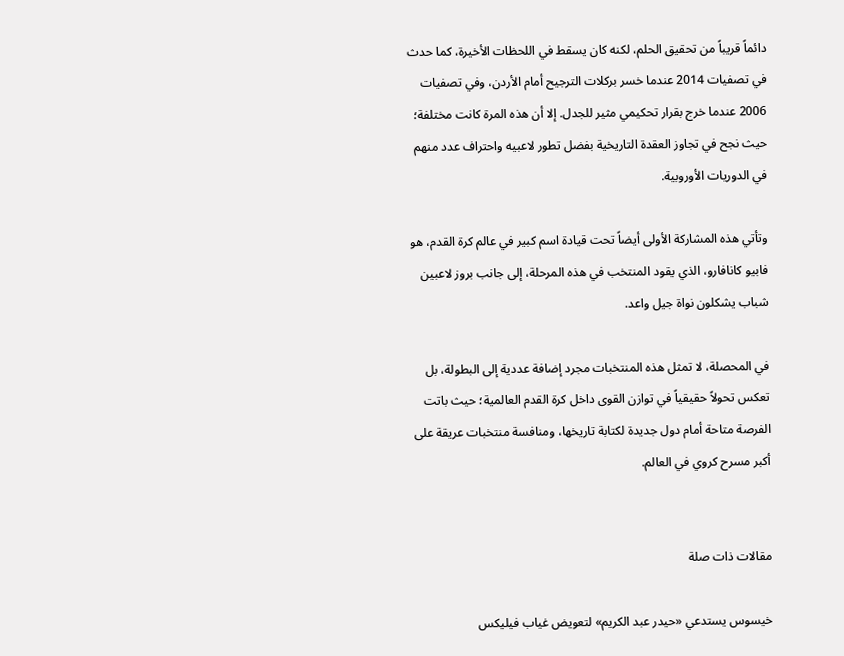دائماً قريباً من تحقيق الحلم، لكنه كان يسقط في اللحظات الأخيرة، كما حدث في تصفيات 2014 عندما خسر بركلات الترجيح أمام الأردن، وفي تصفيات 2006 عندما خرج بقرار تحكيمي مثير للجدل. إلا أن هذه المرة كانت مختلفة؛ حيث نجح في تجاوز العقدة التاريخية بفضل تطور لاعبيه واحتراف عدد منهم في الدوريات الأوروبية.

وتأتي هذه المشاركة الأولى أيضاً تحت قيادة اسم كبير في عالم كرة القدم، هو فابيو كانافارو، الذي يقود المنتخب في هذه المرحلة، إلى جانب بروز لاعبين شباب يشكلون نواة جيل واعد.

في المحصلة، لا تمثل هذه المنتخبات مجرد إضافة عددية إلى البطولة، بل تعكس تحولاً حقيقياً في توازن القوى داخل كرة القدم العالمية؛ حيث باتت الفرصة متاحة أمام دول جديدة لكتابة تاريخها، ومنافسة منتخبات عريقة على أكبر مسرح كروي في العالم.


مقالات ذات صلة

خيسوس يستدعي «حيدر عبد الكريم» لتعويض غياب فيليكس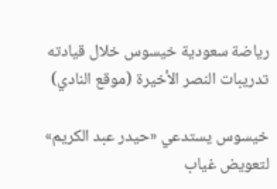رياضة سعودية خيسوس خلال قيادته تدريبات النصر الأخيرة (موقع النادي)

خيسوس يستدعي «حيدر عبد الكريم» لتعويض غياب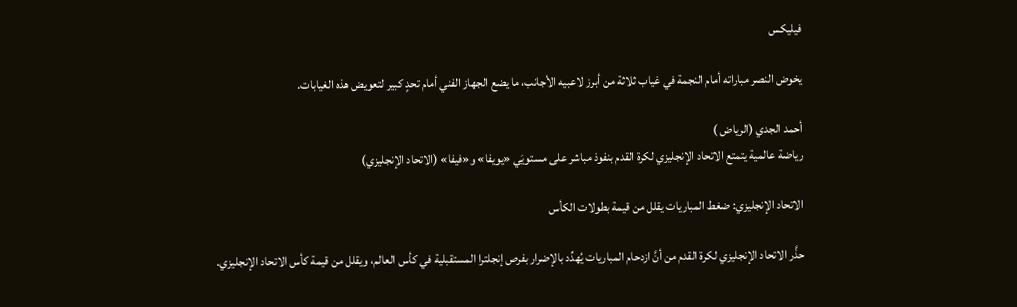فيليكس

يخوض النصر مباراته أمام النجمة في غياب ثلاثة من أبرز لاعبيه الأجانب، ما يضع الجهاز الفني أمام تحدٍ كبير لتعويض هذه الغيابات.

أحمد الجدي (الرياض )
رياضة عالمية يتمتع الاتحاد الإنجليزي لكرة القدم بنفوذ مباشر على مستويَي «يويفا» و«فيفا» (الاتحاد الإنجليزي)

الاتحاد الإنجليزي: ضغط المباريات يقلل من قيمة بطولات الكأس

حذَّر الاتحاد الإنجليزي لكرة القدم من أنَّ ازدحام المباريات يُهدِّد بالإضرار بفرص إنجلترا المستقبلية في كأس العالم، ويقلل من قيمة كأس الاتحاد الإنجليزي.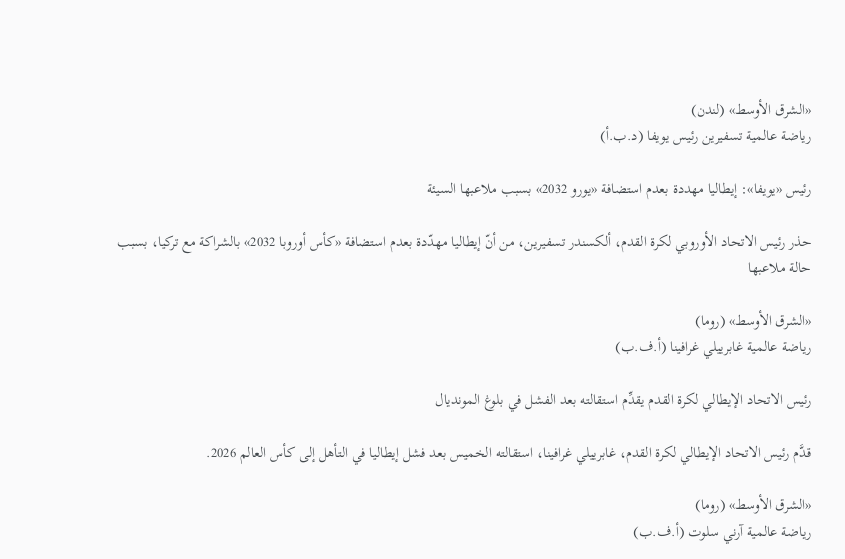«الشرق الأوسط» (لندن)
رياضة عالمية تسفيرين رئيس يويفا (د.ب.أ)

رئيس «يويفا»: إيطاليا مهددة بعدم استضافة «يورو 2032» بسبب ملاعبها السيئة

حذر رئيس الاتحاد الأوروبي لكرة القدم، ألكسندر تسفيرين، من أنّ إيطاليا مهدّدة بعدم استضافة «كأس أوروبا 2032» بالشراكة مع تركيا، بسبب حالة ملاعبها

«الشرق الأوسط» (روما)
رياضة عالمية غابرييلي غرافينا (أ.ف.ب)

رئيس الاتحاد الإيطالي لكرة القدم يقدِّم استقالته بعد الفشل في بلوغ المونديال

قدَّم رئيس الاتحاد الإيطالي لكرة القدم، غابرييلي غرافينا، استقالته الخميس بعد فشل إيطاليا في التأهل إلى كأس العالم 2026.

«الشرق الأوسط» (روما)
رياضة عالمية آرني سلوت (أ.ف.ب)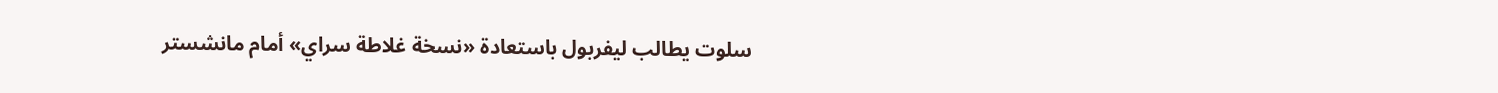سلوت يطالب ليفربول باستعادة «نسخة غلاطة سراي» أمام مانشستر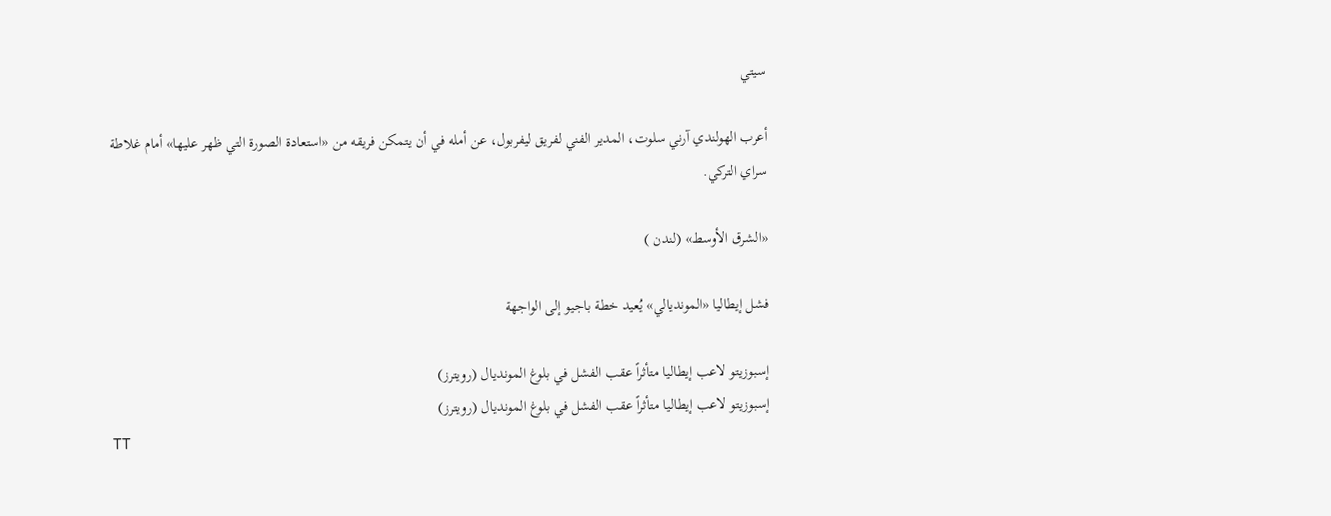سيتي

أعرب الهولندي آرني سلوت، المدير الفني لفريق ليفربول، عن أمله في أن يتمكن فريقه من «استعادة الصورة التي ظهر عليها» أمام غلاطة سراي التركي.

«الشرق الأوسط» (لندن )

فشل إيطاليا «المونديالي» يُعيد خطة باجيو إلى الواجهة

إسبوزيتو لاعب إيطاليا متأثراً عقب الفشل في بلوغ المونديال (رويترز)
إسبوزيتو لاعب إيطاليا متأثراً عقب الفشل في بلوغ المونديال (رويترز)
TT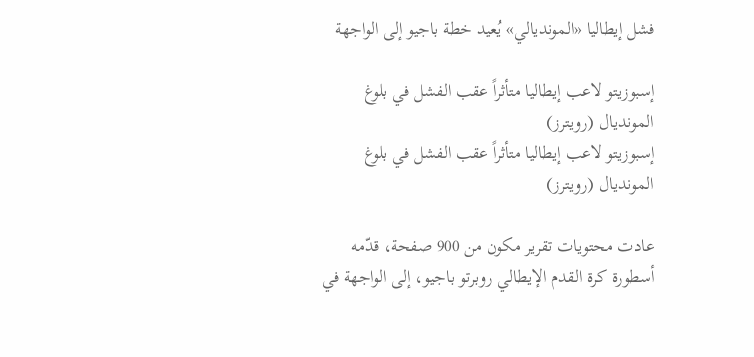فشل إيطاليا «المونديالي» يُعيد خطة باجيو إلى الواجهة

إسبوزيتو لاعب إيطاليا متأثراً عقب الفشل في بلوغ المونديال (رويترز)
إسبوزيتو لاعب إيطاليا متأثراً عقب الفشل في بلوغ المونديال (رويترز)

عادت محتويات تقرير مكون من 900 صفحة، قدّمه أسطورة كرة القدم الإيطالي روبرتو باجيو، إلى الواجهة في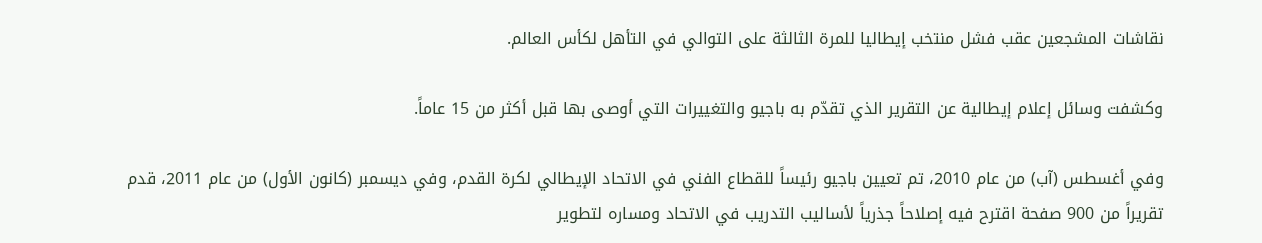نقاشات المشجعين عقب فشل منتخب إيطاليا للمرة الثالثة على التوالي في التأهل لكأس العالم.

وكشفت وسائل إعلام إيطالية عن التقرير الذي تقدّم به باجيو والتغييرات التي أوصى بها قبل أكثر من 15 عاماً.

وفي أغسطس (آب) من عام 2010، تم تعيين باجيو رئيساً للقطاع الفني في الاتحاد الإيطالي لكرة القدم، وفي ديسمبر (كانون الأول) من عام 2011، قدم تقريراً من 900 صفحة اقترح فيه إصلاحاً جذرياً لأساليب التدريب في الاتحاد ومساره لتطوير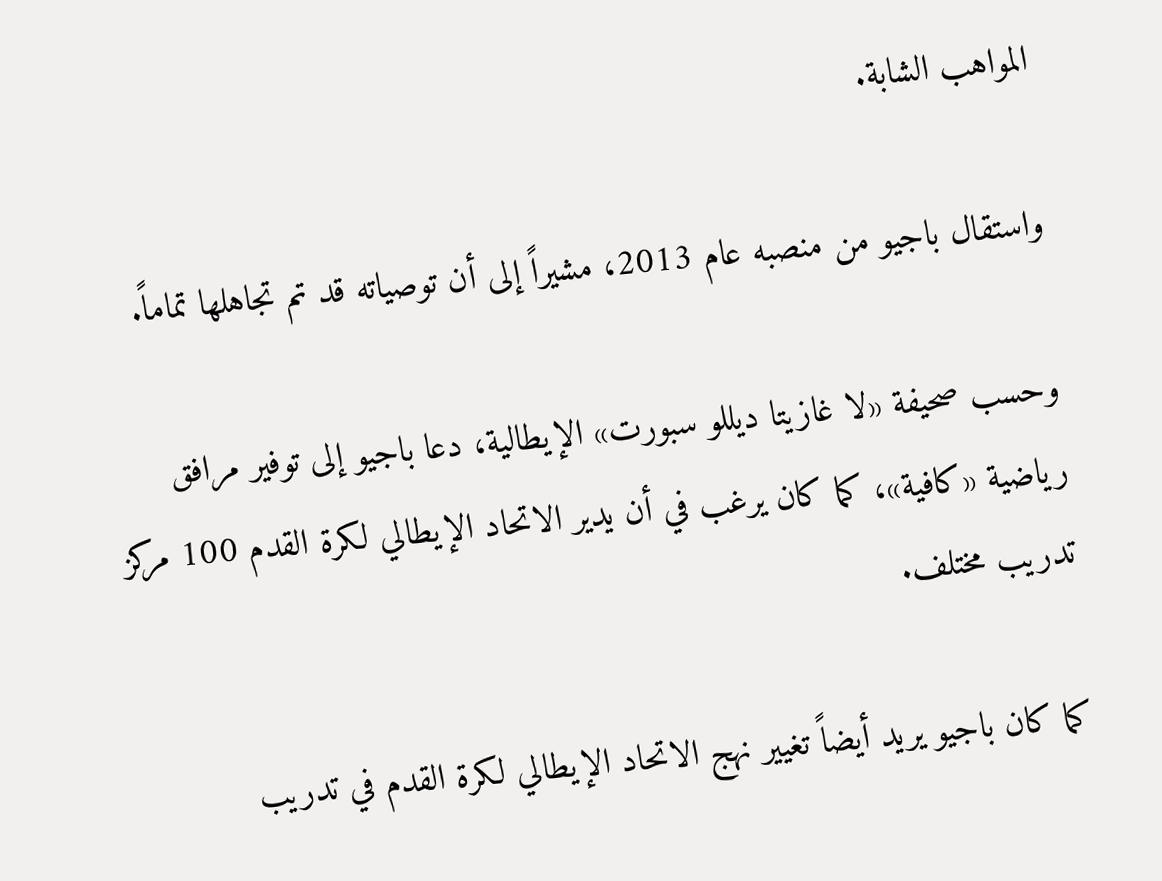المواهب الشابة.

واستقال باجيو من منصبه عام 2013، مشيراً إلى أن توصياته قد تم تجاهلها تماماً.

وحسب صحيفة «لا غازيتا ديللو سبورت» الإيطالية، دعا باجيو إلى توفير مرافق رياضية «كافية»، كما كان يرغب في أن يدير الاتحاد الإيطالي لكرة القدم 100 مركز تدريب مختلف.

كما كان باجيو يريد أيضاً تغيير نهج الاتحاد الإيطالي لكرة القدم في تدريب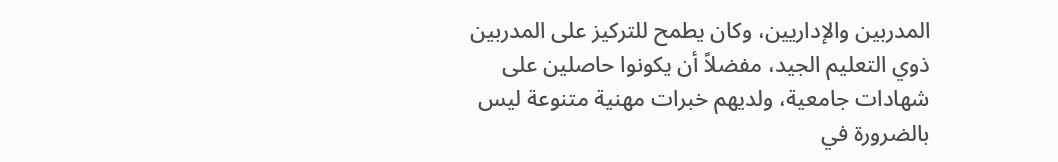المدربين والإداريين، وكان يطمح للتركيز على المدربين ذوي التعليم الجيد، مفضلاً أن يكونوا حاصلين على شهادات جامعية، ولديهم خبرات مهنية متنوعة ليس بالضرورة في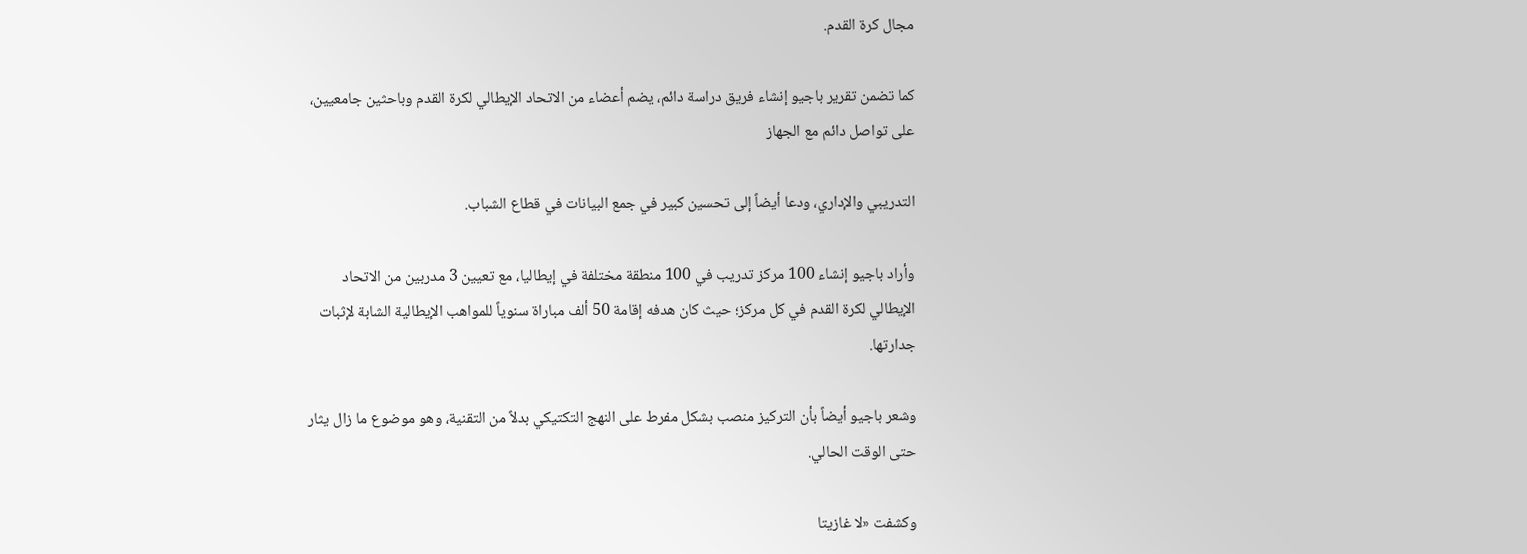مجال كرة القدم.

كما تضمن تقرير باجيو إنشاء فريق دراسة دائم، يضم أعضاء من الاتحاد الإيطالي لكرة القدم وباحثين جامعيين، على تواصل دائم مع الجهاز

التدريبي والإداري، ودعا أيضاً إلى تحسين كبير في جمع البيانات في قطاع الشباب.

وأراد باجيو إنشاء 100 مركز تدريب في 100 منطقة مختلفة في إيطاليا، مع تعيين 3 مدربين من الاتحاد الإيطالي لكرة القدم في كل مركز؛ حيث كان هدفه إقامة 50 ألف مباراة سنوياً للمواهب الإيطالية الشابة لإثبات جدارتها.

وشعر باجيو أيضاً بأن التركيز منصب بشكل مفرط على النهج التكتيكي بدلاً من التقنية، وهو موضوع ما زال يثار حتى الوقت الحالي.

وكشفت «لا غازيتا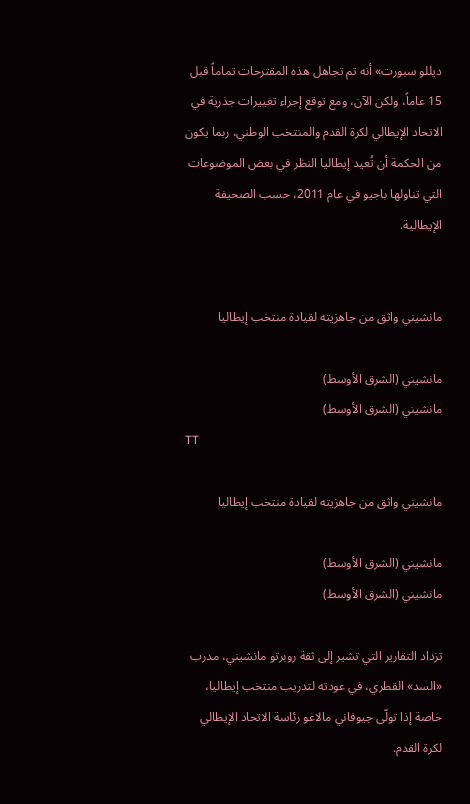ديللو سبورت» أنه تم تجاهل هذه المقترحات تماماً قبل 15 عاماً، ولكن الآن، ومع توقع إجراء تغييرات جذرية في الاتحاد الإيطالي لكرة القدم والمنتخب الوطني، ربما يكون من الحكمة أن تُعيد إيطاليا النظر في بعض الموضوعات التي تناولها باجيو في عام 2011، حسب الصحيفة الإيطالية.


مانشيني واثق من جاهزيته لقيادة منتخب إيطاليا

مانشيني (الشرق الأوسط)
مانشيني (الشرق الأوسط)
TT

مانشيني واثق من جاهزيته لقيادة منتخب إيطاليا

مانشيني (الشرق الأوسط)
مانشيني (الشرق الأوسط)

تزداد التقارير التي تشير إلى ثقة روبرتو مانشيني، مدرب «السد» القطري، في عودته لتدريب منتخب إيطاليا، خاصة إذا تولّى جيوفاني مالاغو رئاسة الاتحاد الإيطالي لكرة القدم.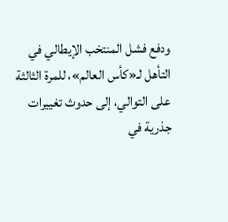ودفع فشل المنتخب الإيطالي في التأهل لـ«كأس العالم»، للمرة الثالثة على التوالي، إلى حدوث تغييرات جذرية في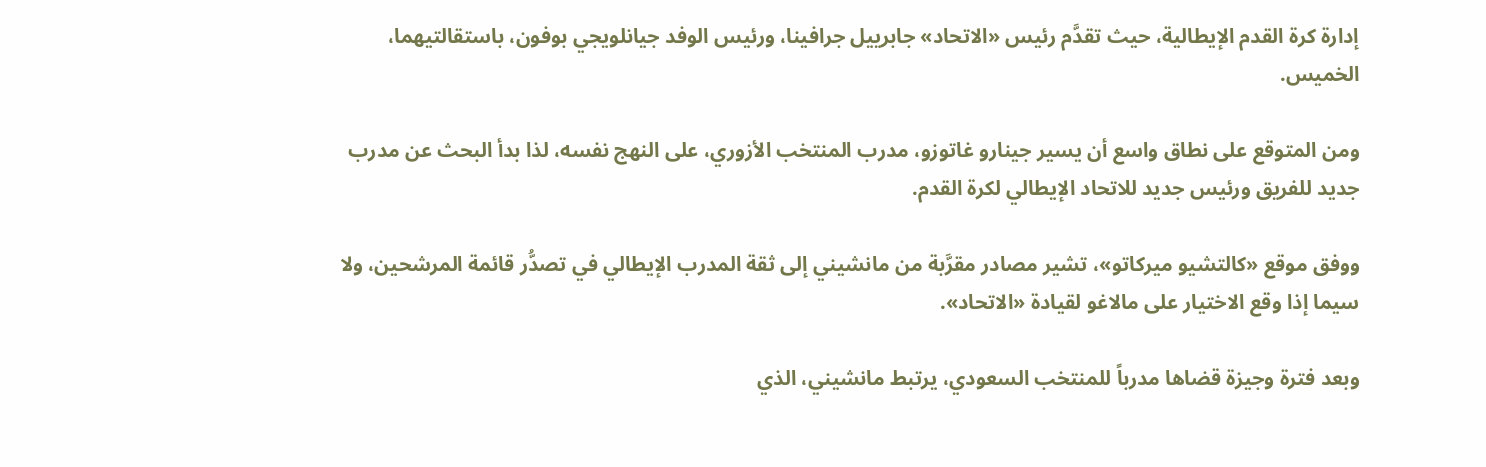إدارة كرة القدم الإيطالية، حيث تقدَّم رئيس «الاتحاد» جابرييل جرافينا، ورئيس الوفد جيانلويجي بوفون، باستقالتيهما، الخميس.

ومن المتوقع على نطاق واسع أن يسير جينارو غاتوزو، مدرب المنتخب الأزوري، على النهج نفسه، لذا بدأ البحث عن مدرب جديد للفريق ورئيس جديد للاتحاد الإيطالي لكرة القدم.

ووفق موقع «كالتشيو ميركاتو»، تشير مصادر مقرَّبة من مانشيني إلى ثقة المدرب الإيطالي في تصدُّر قائمة المرشحين، ولا سيما إذا وقع الاختيار على مالاغو لقيادة «الاتحاد».

وبعد فترة وجيزة قضاها مدرباً للمنتخب السعودي، يرتبط مانشيني، الذي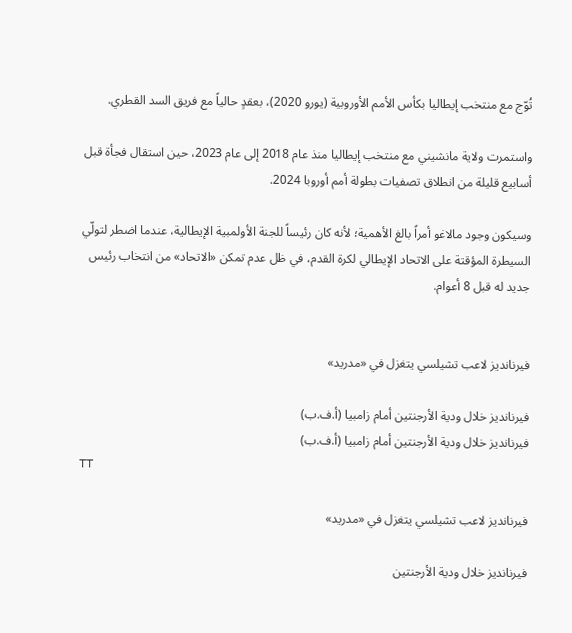تُوّج مع منتخب إيطاليا بكأس الأمم الأوروبية (يورو 2020)، بعقدٍ حالياً مع فريق السد القطري.

واستمرت ولاية مانشيني مع منتخب إيطاليا منذ عام 2018 إلى عام 2023، حين استقال فجأة قبل أسابيع قليلة من انطلاق تصفيات بطولة أمم أوروبا 2024.

وسيكون وجود مالاغو أمراً بالغ الأهمية؛ لأنه كان رئيساً للجنة الأولمبية الإيطالية، عندما اضطر لتولّي السيطرة المؤقتة على الاتحاد الإيطالي لكرة القدم، في ظل عدم تمكن «الاتحاد» من انتخاب رئيس جديد له قبل 8 أعوام.


فيرنانديز لاعب تشيلسي يتغزل في «مدريد»

فيرنانديز خلال ودية الأرجنتين أمام زامبيا (أ.ف.ب)
فيرنانديز خلال ودية الأرجنتين أمام زامبيا (أ.ف.ب)
TT

فيرنانديز لاعب تشيلسي يتغزل في «مدريد»

فيرنانديز خلال ودية الأرجنتين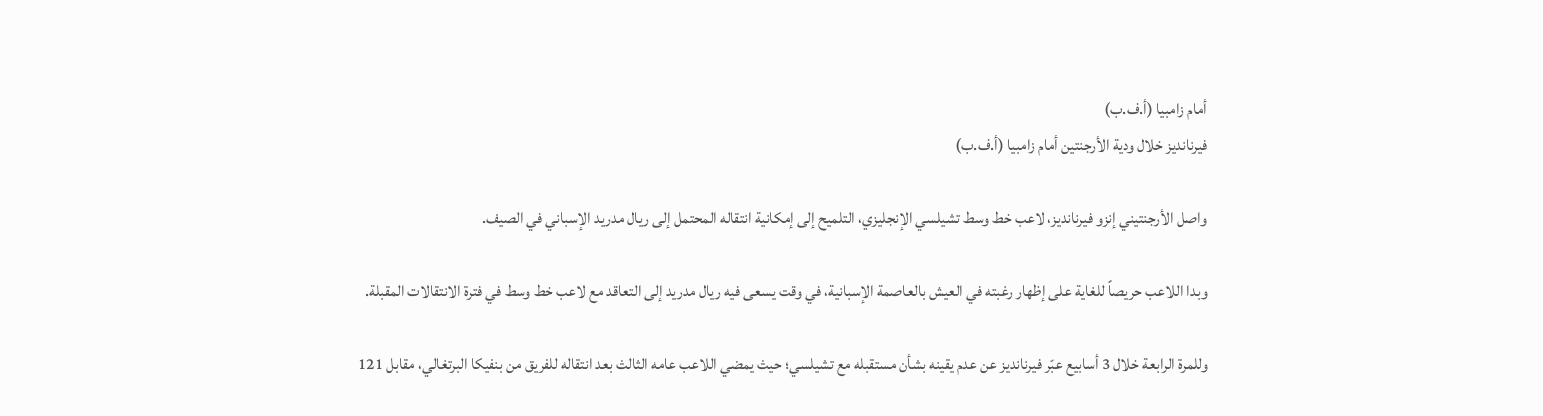أمام زامبيا (أ.ف.ب)
فيرنانديز خلال ودية الأرجنتين أمام زامبيا (أ.ف.ب)

واصل الأرجنتيني إنزو فيرنانديز، لاعب خط وسط تشيلسي الإنجليزي، التلميح إلى إمكانية انتقاله المحتمل إلى ريال مدريد الإسباني في الصيف.

وبدا اللاعب حريصاً للغاية على إظهار رغبته في العيش بالعاصمة الإسبانية، في وقت يسعى فيه ريال مدريد إلى التعاقد مع لاعب خط وسط في فترة الانتقالات المقبلة.

وللمرة الرابعة خلال 3 أسابيع عبّر فيرنانديز عن عدم يقينه بشأن مستقبله مع تشيلسي؛ حيث يمضي اللاعب عامه الثالث بعد انتقاله للفريق من بنفيكا البرتغالي، مقابل 121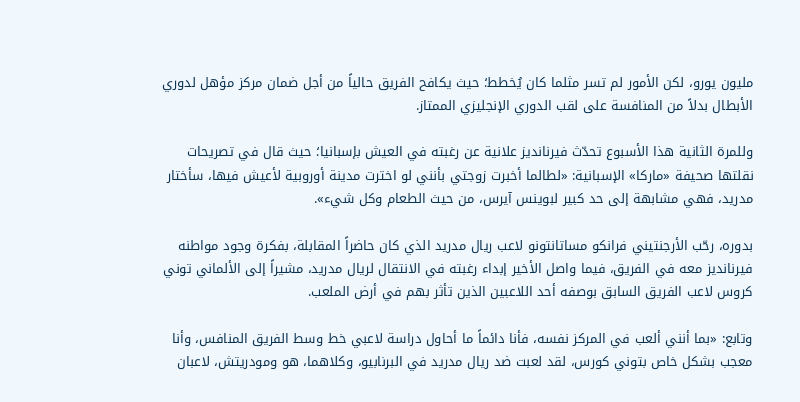مليون يورو، لكن الأمور لم تسر مثلما كان يُخطط؛ حيث يكافح الفريق حالياً من أجل ضمان مركز مؤهل لدوري الأبطال بدلاً من المنافسة على لقب الدوري الإنجليزي الممتاز.

وللمرة الثانية هذا الأسبوع تحدّث فيرنانديز علانية عن رغبته في العيش بإسبانيا؛ حيث قال في تصريحات نقلتها صحيفة «ماركا» الإسبانية: «لطالما أخبرت زوجتي بأنني لو اخترت مدينة أوروبية لأعيش فيها، سأختار مدريد، فهي مشابهة إلى حد كبير لبوينس آيرس، من حيث الطعام وكل شيء».

بدوره، رحّب الأرجنتيني فرانكو مساتانتونو لاعب ريال مدريد الذي كان حاضراً المقابلة، بفكرة وجود مواطنه فيرنانديز معه في الفريق، فيما واصل الأخير إبداء رغبته في الانتقال لريال مدريد، مشيراً إلى الألماني توني كروس لاعب الفريق السابق بوصفه أحد اللاعبين الذين تأثر بهم في أرض الملعب.

وتابع: «بما أنني ألعب في المركز نفسه، فأنا دائماً ما أحاول دراسة لاعبي خط وسط الفريق المنافس، وأنا معجب بشكل خاص بتوني كورس، لقد لعبت ضد ريال مدريد في البرنابيو، وكلاهما، هو ومودريتش، لاعبان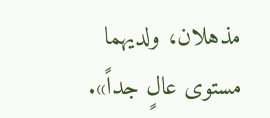مذهلان، ولديهما مستوى عالٍ جداً».